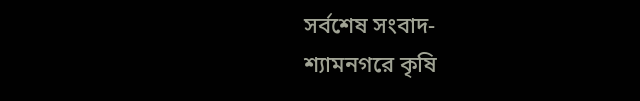সর্বশেষ সংবাদ-
শ্যামনগরে কৃষি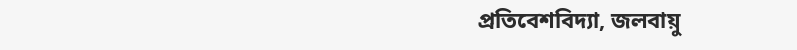প্রতিবেশবিদ্যা, জলবায়ু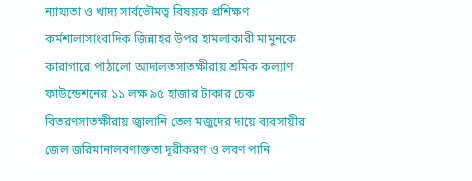ন্যায্যতা ও খাদ্য সার্বভৌমত্ব বিষয়ক প্রশিক্ষণ কর্মশালাসাংবাদিক জিন্নাহর উপর হামলাকারী মামুনকে কারাগারে পাঠালো আদালতসাতক্ষীরায় শ্রমিক কল্যাণ ফাউন্ডেশনের ১১ লক্ষ ৯৫ হাজার টাকার চেক বিতরণসাতক্ষীরায় জ্বালানি তেল মজুদের দায়ে ব্যবসায়ীর জেল জরিমানালবণাক্ততা দূরীকরণ ও লবণ পানি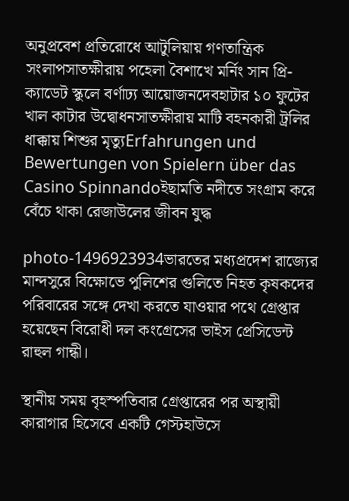অনুপ্রবেশ প্রতিরোধে আটুলিয়ায় গণতান্ত্রিক সংলাপসাতক্ষীরায় পহেলা বৈশাখে মর্নিং সান প্রি-ক্যাডেট স্কুলে বর্ণাঢ্য আয়োজনদেবহাটার ১০ ফুটের খাল কাটার উদ্বোধনসাতক্ষীরায় মাটি বহনকারী ট্রলির ধাক্কায় শিশুর মৃত্যুErfahrungen und Bewertungen von Spielern über das Casino Spinnandoইছামতি নদীতে সংগ্রাম করে বেঁচে থাকা রেজাউলের জীবন যুদ্ধ

photo-1496923934ভারতের মধ্যপ্রদেশ রাজ্যের মান্দসুরে বিক্ষোভে পুলিশের গুলিতে নিহত কৃষকদের পরিবারের সঙ্গে দেখা করতে যাওয়ার পথে গ্রেপ্তার হয়েছেন বিরোধী দল কংগ্রেসের ভাইস প্রেসিডেন্ট রাহুল গান্ধী।

স্থানীয় সময় বৃহস্পতিবার গ্রেপ্তারের পর অস্থায়ী কারাগার হিসেবে একটি গেস্টহাউসে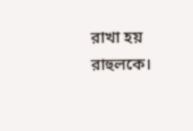রাখা হয় রাহুলকে।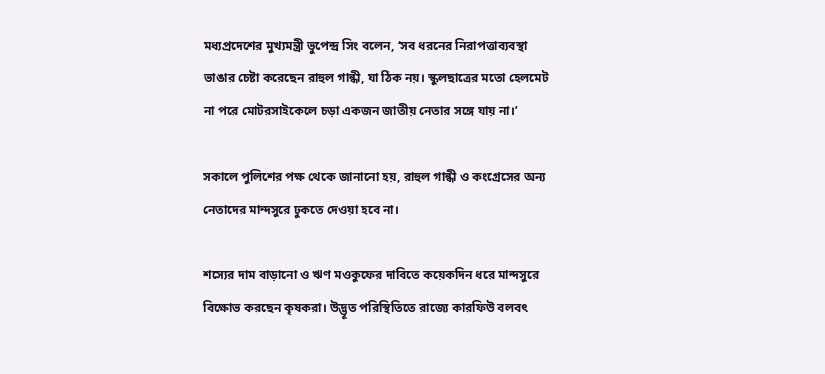মধ্যপ্রদেশের মুখ্যমন্ত্রী ভুপেন্দ্র সিং বলেন, ‘সব ধরনের নিরাপত্তাব্যবস্থা ভাঙার চেষ্টা করেছেন রাহুল গান্ধী, যা ঠিক নয়। স্কুলছাত্রের মতো হেলমেট না পরে মোটরসাইকেলে চড়া একজন জাতীয় নেতার সঙ্গে যায় না।’

সকালে পুলিশের পক্ষ থেকে জানানো হয়, রাহুল গান্ধী ও কংগ্রেসের অন্য নেতাদের মান্দসুরে ঢুকতে দেওয়া হবে না।

শস্যের দাম বাড়ানো ও ঋণ মওকুফের দাবিতে কয়েকদিন ধরে মান্দসুরে বিক্ষোভ করছেন কৃষকরা। উদ্ভূত পরিস্থিতিতে রাজ্যে কারফিউ বলবৎ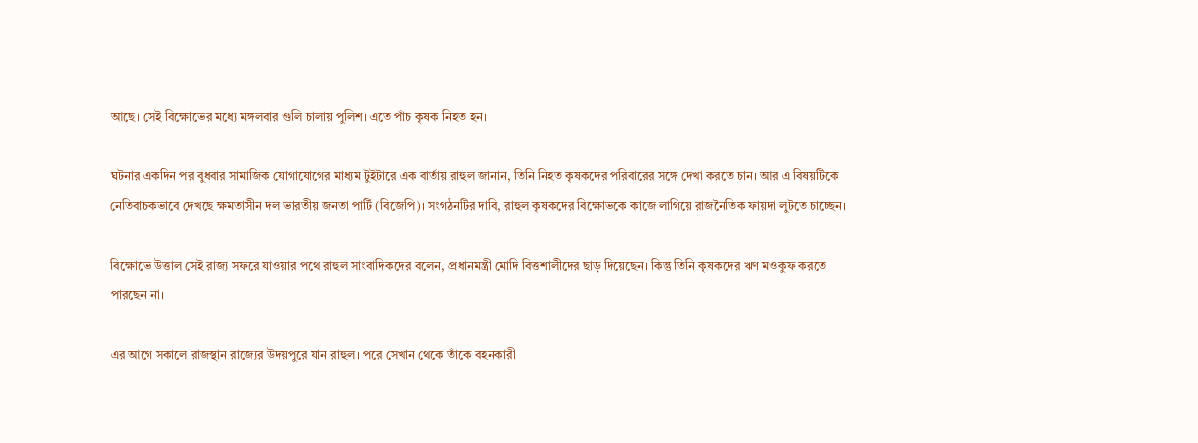আছে। সেই বিক্ষোভের মধ্যে মঙ্গলবার গুলি চালায় পুলিশ। এতে পাঁচ কৃষক নিহত হন।

ঘটনার একদিন পর বুধবার সামাজিক যোগাযোগের মাধ্যম টুইটারে এক বার্তায় রাহুল জানান, তিনি নিহত কৃষকদের পরিবারের সঙ্গে দেখা করতে চান। আর এ বিষয়টিকে নেতিবাচকভাবে দেখছে ক্ষমতাসীন দল ভারতীয় জনতা পার্টি (বিজেপি)। সংগঠনটির দাবি, রাহুল কৃষকদের বিক্ষোভকে কাজে লাগিয়ে রাজনৈতিক ফায়দা লুটতে চাচ্ছেন।

বিক্ষোভে উত্তাল সেই রাজ্য সফরে যাওয়ার পথে রাহুল সাংবাদিকদের বলেন, প্রধানমন্ত্রী মোদি বিত্তশালীদের ছাড় দিয়েছেন। কিন্তু তিনি কৃষকদের ঋণ মওকুফ করতে পারছেন না।

এর আগে সকালে রাজস্থান রাজ্যের উদয়পুরে যান রাহুল। পরে সেখান থেকে তাঁকে বহনকারী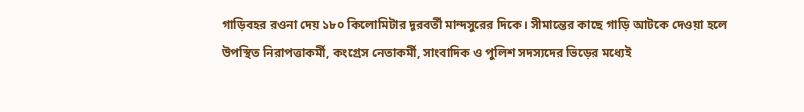গাড়িবহর রওনা দেয় ১৮০ কিলোমিটার দূরবর্তী মান্দসুরের দিকে। সীমান্তের কাছে গাড়ি আটকে দেওয়া হলে উপস্থিত নিরাপত্তাকর্মী, কংগ্রেস নেতাকর্মী, সাংবাদিক ও পুলিশ সদস্যদের ভিড়ের মধ্যেই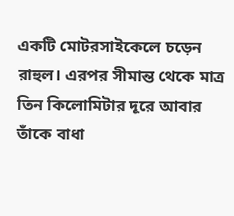একটি মোটরসাইকেলে চড়েন রাহুল। এরপর সীমান্ত থেকে মাত্র তিন কিলোমিটার দূরে আবার তাঁকে বাধা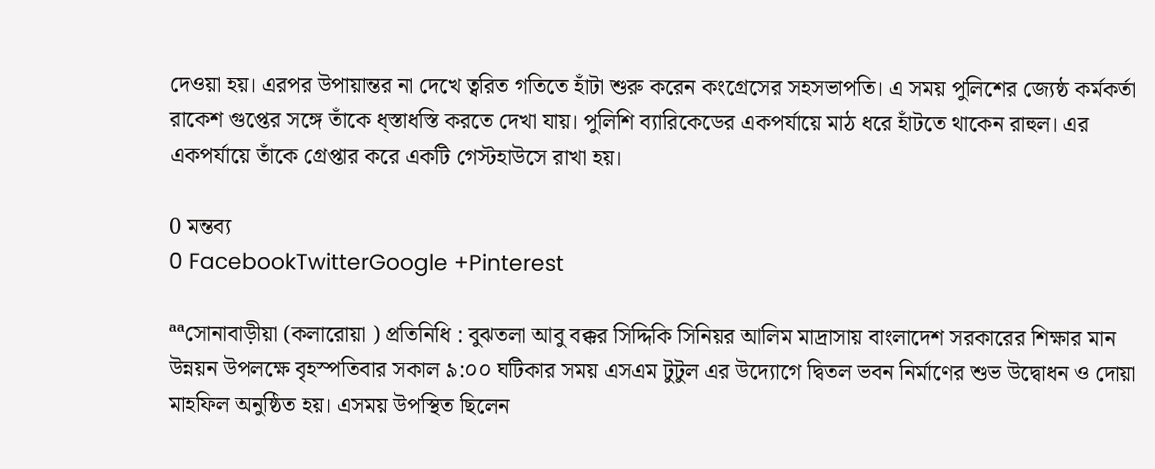দেওয়া হয়। এরপর উপায়ান্তর না দেখে ত্বরিত গতিতে হাঁটা শুরু করেন কংগ্রেসের সহসভাপতি। এ সময় পুলিশের জ্যেষ্ঠ কর্মকর্তা রাকেশ গুপ্তের সঙ্গে তাঁকে ধ্স্তাধস্তি করতে দেখা যায়। পুলিশি ব্যারিকেডের একপর্যায়ে মাঠ ধরে হাঁটতে থাকেন রাহুল। এর একপর্যায়ে তাঁকে গ্রেপ্তার করে একটি গেস্টহাউসে রাখা হয়।

0 মন্তব্য
0 FacebookTwitterGoogle +Pinterest

ªªসোনাবাড়ীয়া (কলারোয়া ) প্রতিনিধি : বুঝতলা আবু বক্কর সিদ্দিকি সিনিয়র আলিম মাদ্রাসায় বাংলাদেশ সরকারের শিক্ষার মান উন্নয়ন উপলক্ষে বৃহস্পতিবার সকাল ৯:০০ ঘটিকার সময় এসএম টুটুল এর উদ্যোগে দ্বিতল ভবন নির্মাণের শুভ উদ্বোধন ও দোয়া মাহফিল অনুষ্ঠিত হয়। এসময় উপস্থিত ছিলেন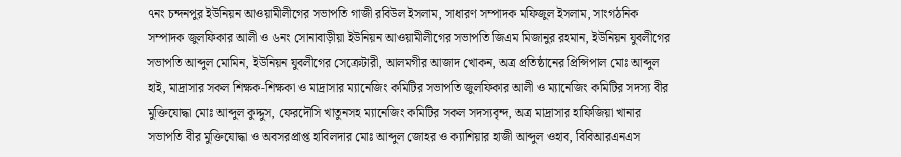৭নং চন্দনপুর ইউনিয়ন আওয়ামীলীগের সভাপতি গাজী রবিউল ইসলাম, সাধারণ সম্পাদক মফিজুল ইসলাম, সাংগঠনিক সম্পাদক জুলফিকার আলী ও ৬নং সোনাবাড়ীয়া ইউনিয়ন আওয়ামীলীগের সভাপতি জিএম মিজানুর রহমান, ইউনিয়ন যুবলীগের সভাপতি আব্দুল মোমিন, ইউনিয়ন যুবলীগের সেক্রেটারী, আলমগীর আজাদ খোকন, অত্র প্রতিষ্ঠানের প্রিন্সিপাল মোঃ আব্দুল হাই, মাদ্রাসার সকল শিক্ষক-শিক্ষকা ও মাদ্রাসার ম্যানেজিং কমিটির সভাপতি জুলফিকার আলী ও ম্যানেজিং কমিটির সদস্য বীর মুক্তিযোদ্ধা মোঃ আব্দুল কুদ্দুস, ফেরদৌসি খাতুনসহ ম্যানেজিং কমিটির সকল সদস্যবৃন্দ, অত্র মাদ্রাসার হাফিজিয়া খানার সভাপতি বীর মুক্তিযোদ্ধা ও অবসরপ্রাপ্ত হাবিলদার মোঃ আব্দুল জোহর ও ক্যাশিয়ার হাজী আব্দুল ওহাব, বিবিআরএনএস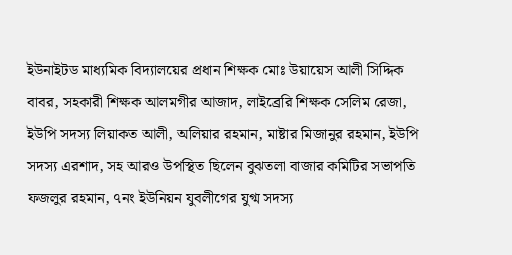ইউনাইটড মাধ্যমিক বিদ্যালয়ের প্রধান শিক্ষক মোঃ উয়ায়েস আলী সিদ্দিক বাবর, সহকারী শিক্ষক আলমগীর আজাদ, লাইব্রেরি শিক্ষক সেলিম রেজা, ইউপি সদস্য লিয়াকত আলী, অলিয়ার রহমান, মাষ্টার মিজানুর রহমান, ইউপি সদস্য এরশাদ, সহ আরও উপস্থিত ছিলেন বুঝতলা বাজার কমিটির সভাপতি ফজলুর রহমান, ৭নং ইউনিয়ন যুবলীগের যুগ্ম সদস্য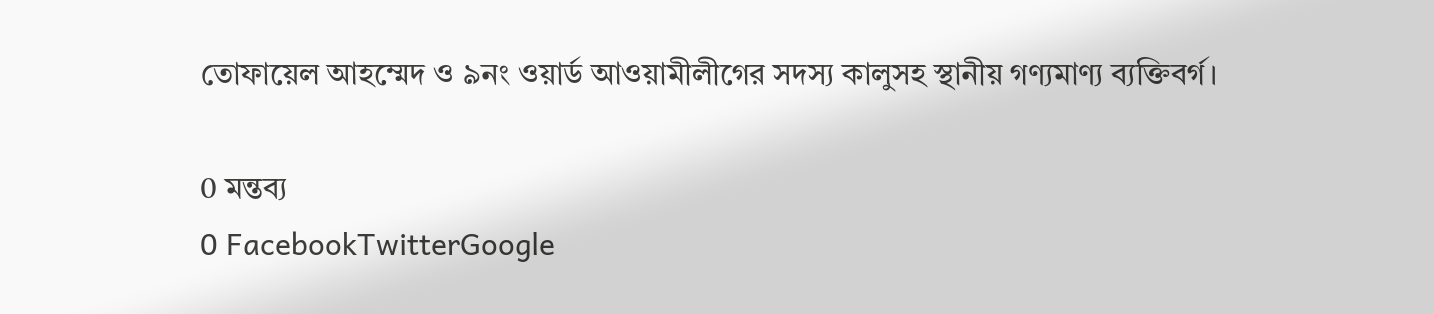তোফায়েল আহম্মেদ ও ৯নং ওয়ার্ড আওয়ামীলীগের সদস্য কালুসহ স্থানীয় গণ্যমাণ্য ব্যক্তিবর্গ।

0 মন্তব্য
0 FacebookTwitterGoogle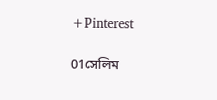+Pinterest

01সেলিম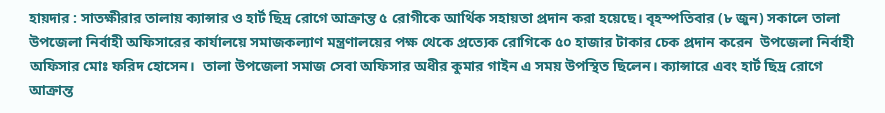হায়দার : সাতক্ষীরার তালায় ক্যান্সার ও হার্ট ছিদ্র রোগে আক্রান্ত ৫ রোগীকে আর্থিক সহায়তা প্রদান করা হয়েছে। বৃহস্পতিবার (৮ জুন) সকালে তালা উপজেলা নির্বাহী অফিসারের কার্যালয়ে সমাজকল্যাণ মন্ত্রণালয়ের পক্ষ থেকে প্রত্যেক রোগিকে ৫০ হাজার টাকার চেক প্রদান করেন  উপজেলা নির্বাহী অফিসার মোঃ ফরিদ হোসেন।  তালা উপজেলা সমাজ সেবা অফিসার অধীর কুমার গাইন এ সময় উপস্থিত ছিলেন। ক্যান্সারে এবং হার্ট ছিদ্র রোগে আক্রান্ত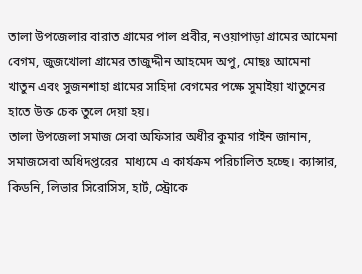তালা উপজেলার বারাত গ্রামের পাল প্রবীর, নওয়াপাড়া গ্রামের আমেনা বেগম, জুজখোলা গ্রামের তাজুদ্দীন আহমেদ অপু, মোছঃ আমেনা খাতুন এবং সুজনশাহা গ্রামের সাহিদা বেগমের পক্ষে সুমাইয়া খাতুনের হাতে উক্ত চেক তুলে দেয়া হয়।
তালা উপজেলা সমাজ সেবা অফিসার অধীর কুমার গাইন জানান, সমাজসেবা অধিদপ্তরের  মাধ্যমে এ কার্যক্রম পরিচালিত হচ্ছে। ক্যান্সার, কিডনি, লিভার সিরোসিস, হার্ট, স্ট্রোকে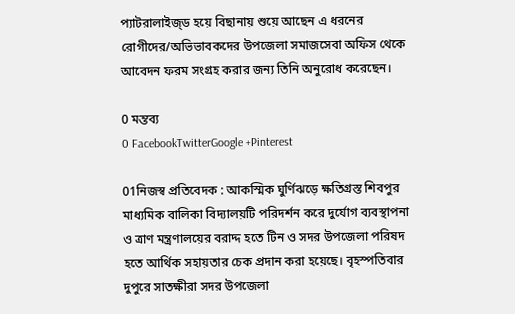প্যাটরালাইজ্ড হয়ে বিছানায় শুয়ে আছেন এ ধরনের রোগীদের/অভিভাবকদের উপজেলা সমাজসেবা অফিস থেকে আবেদন ফরম সংগ্রহ করার জন্য তিনি অনুরোধ করেছেন।

0 মন্তব্য
0 FacebookTwitterGoogle +Pinterest

01নিজস্ব প্রতিবেদক : আকস্মিক ঘুর্ণিঝড়ে ক্ষতিগ্রস্ত শিবপুর মাধ্যমিক বালিকা বিদ্যালয়টি পরিদর্শন করে দুর্যোগ ব্যবস্থাপনা ও ত্রাণ মন্ত্রণালয়ের বরাদ্দ হতে টিন ও সদর উপজেলা পরিষদ হতে আর্থিক সহায়তার চেক প্রদান করা হয়েছে। বৃহস্পতিবার দুপুরে সাতক্ষীরা সদর উপজেলা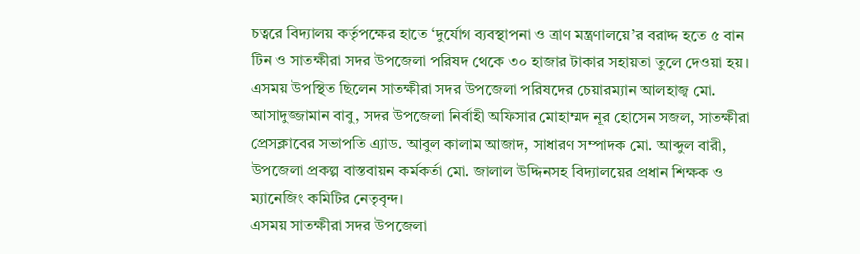চত্বরে বিদ্যালয় কর্তৃপক্ষের হাতে ‘দুর্যোগ ব্যবস্থাপনা ও ত্রাণ মন্ত্রণালয়ে’র বরাদ্দ হতে ৫ বান টিন ও সাতক্ষীরা সদর উপজেলা পরিষদ থেকে ৩০ হাজার টাকার সহায়তা তুলে দেওয়া হয়। এসময় উপস্থিত ছিলেন সাতক্ষীরা সদর উপজেলা পরিষদের চেয়ারম্যান আলহাজ্ব মো. আসাদুজ্জামান বাবু, সদর উপজেলা নির্বাহী অফিসার মোহাম্মদ নূর হোসেন সজল, সাতক্ষীরা প্রেসক্লাবের সভাপতি এ্যাড. আবুল কালাম আজাদ, সাধারণ সম্পাদক মো. আব্দুল বারী, উপজেলা প্রকল্প বাস্তবায়ন কর্মকর্তা মো. জালাল উদ্দিনসহ বিদ্যালয়ের প্রধান শিক্ষক ও ম্যানেজিং কমিটির নেতৃবৃন্দ।
এসময় সাতক্ষীরা সদর উপজেলা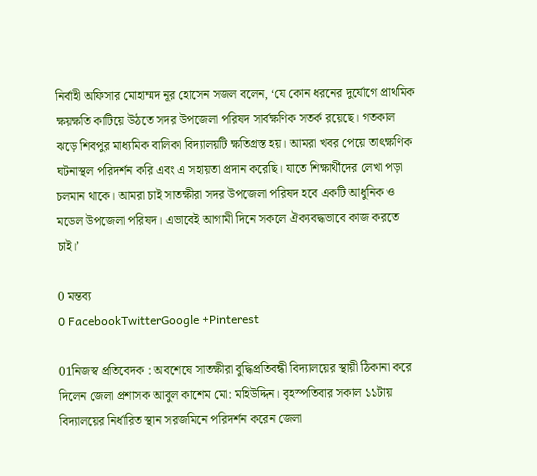নির্বাহী অফিসার মোহাম্মদ নূর হোসেন সজল বলেন, ‘যে কোন ধরনের দুর্যোগে প্রাথমিক ক্ষয়ক্ষতি কাটিয়ে উঠতে সদর উপজেলা পরিষদ সার্বক্ষণিক সতর্ক রয়েছে। গতকাল ঝড়ে শিবপুর মাধ্যমিক বালিকা বিদ্যালয়টি ক্ষতিগ্রস্ত হয়। আমরা খবর পেয়ে তাৎক্ষণিক ঘটনাস্থল পরিদর্শন করি এবং এ সহায়তা প্রদান করেছি। যাতে শিক্ষার্থীদের লেখা পড়া চলমান থাকে। আমরা চাই সাতক্ষীরা সদর উপজেলা পরিষদ হবে একটি আধুনিক ও মডেল উপজেলা পরিষদ। এভাবেই আগামী দিনে সকলে ঐক্যবদ্ধভাবে কাজ করতে চাই।’

0 মন্তব্য
0 FacebookTwitterGoogle +Pinterest

01নিজস্ব প্রতিবেদক : অবশেষে সাতক্ষীরা বুদ্ধিপ্রতিবন্ধী বিদ্যালয়ের স্থায়ী ঠিকানা করে দিলেন জেলা প্রশাসক আবুল কাশেম মো: মহিউদ্দিন। বৃহস্পতিবার সকাল ১১টায় বিদ্যালয়ের নির্ধারিত স্থান সরজমিনে পরিদর্শন করেন জেলা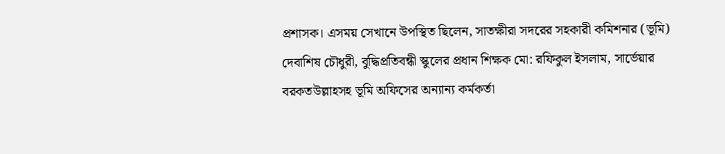প্রশাসক। এসময় সেখানে উপস্থিত ছিলেন, সাতক্ষীরা সদরের সহকারী কমিশনার (ভূমি) দেবাশিষ চৌধুরী, বুদ্ধিপ্রতিবন্ধী স্কুলের প্রধান শিক্ষক মো: রফিকুল ইসলাম, সার্ভেয়ার বরকতউল্লাহসহ ভূমি অফিসের অন্যান্য কর্মকর্তা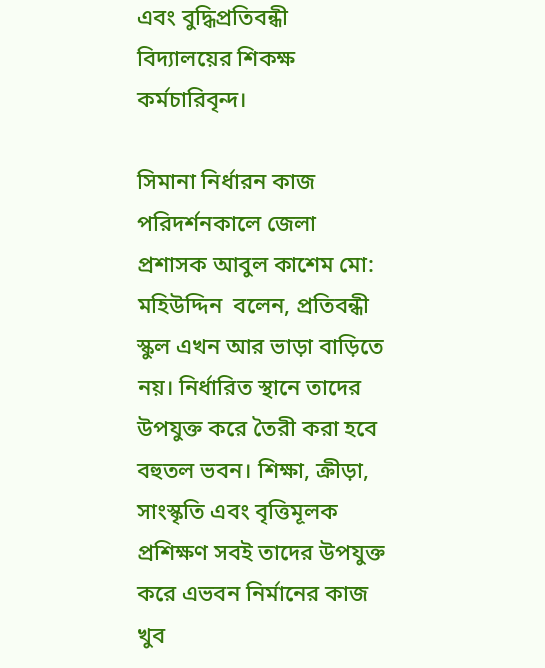এবং বুদ্ধিপ্রতিবন্ধী বিদ্যালয়ের শিকক্ষ কর্মচারিবৃন্দ।

সিমানা নির্ধারন কাজ পরিদর্শনকালে জেলা প্রশাসক আবুল কাশেম মো: মহিউদ্দিন  বলেন, প্রতিবন্ধী স্কুল এখন আর ভাড়া বাড়িতে নয়। নির্ধারিত স্থানে তাদের উপযুক্ত করে তৈরী করা হবে বহুতল ভবন। শিক্ষা, ক্রীড়া, সাংস্কৃতি এবং বৃত্তিমূলক প্রশিক্ষণ সবই তাদের উপযুক্ত করে এভবন নির্মানের কাজ খুব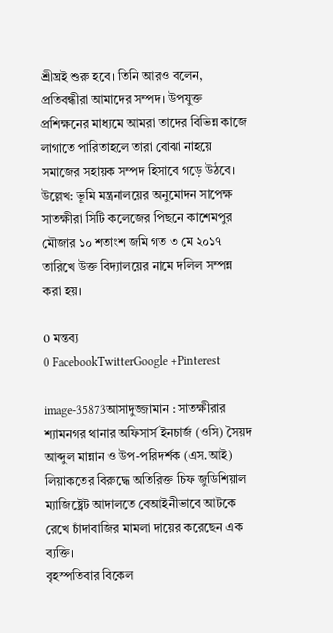শ্রীঘ্রই শুরু হবে। তিনি আরও বলেন, প্রতিবন্ধীরা আমাদের সম্পদ। উপযুক্ত প্রশিক্ষনের মাধ্যমে আমরা তাদের বিভিন্ন কাজে লাগাতে পারিতাহলে তারা বোঝা নাহয়ে সমাজের সহায়ক সম্পদ হিসাবে গড়ে উঠবে।
উল্লেখ: ভূমি মন্ত্রনালয়ের অনুমোদন সাপেক্ষ সাতক্ষীরা সিটি কলেজের পিছনে কাশেমপুর মৌজার ১০ শতাংশ জমি গত ৩ মে ২০১৭ তারিখে উক্ত বিদ্যালয়ের নামে দলিল সম্পন্ন করা হয়।

0 মন্তব্য
0 FacebookTwitterGoogle +Pinterest

image-35873আসাদুজ্জামান : সাতক্ষীরার শ্যামনগর থানার অফিসার্স ইনচার্জ (ওসি) সৈয়দ আব্দুল মান্নান ও উপ-পরিদর্শক (এস.আই) লিয়াকতের বিরুদ্ধে অতিরিক্ত চিফ জুডিশিয়াল ম্যাজিষ্ট্রেট আদালতে বেআইনীভাবে আটকে রেখে চাঁদাবাজির মামলা দায়ের করেছেন এক ব্যক্তি।
বৃহস্পতিবার বিকেল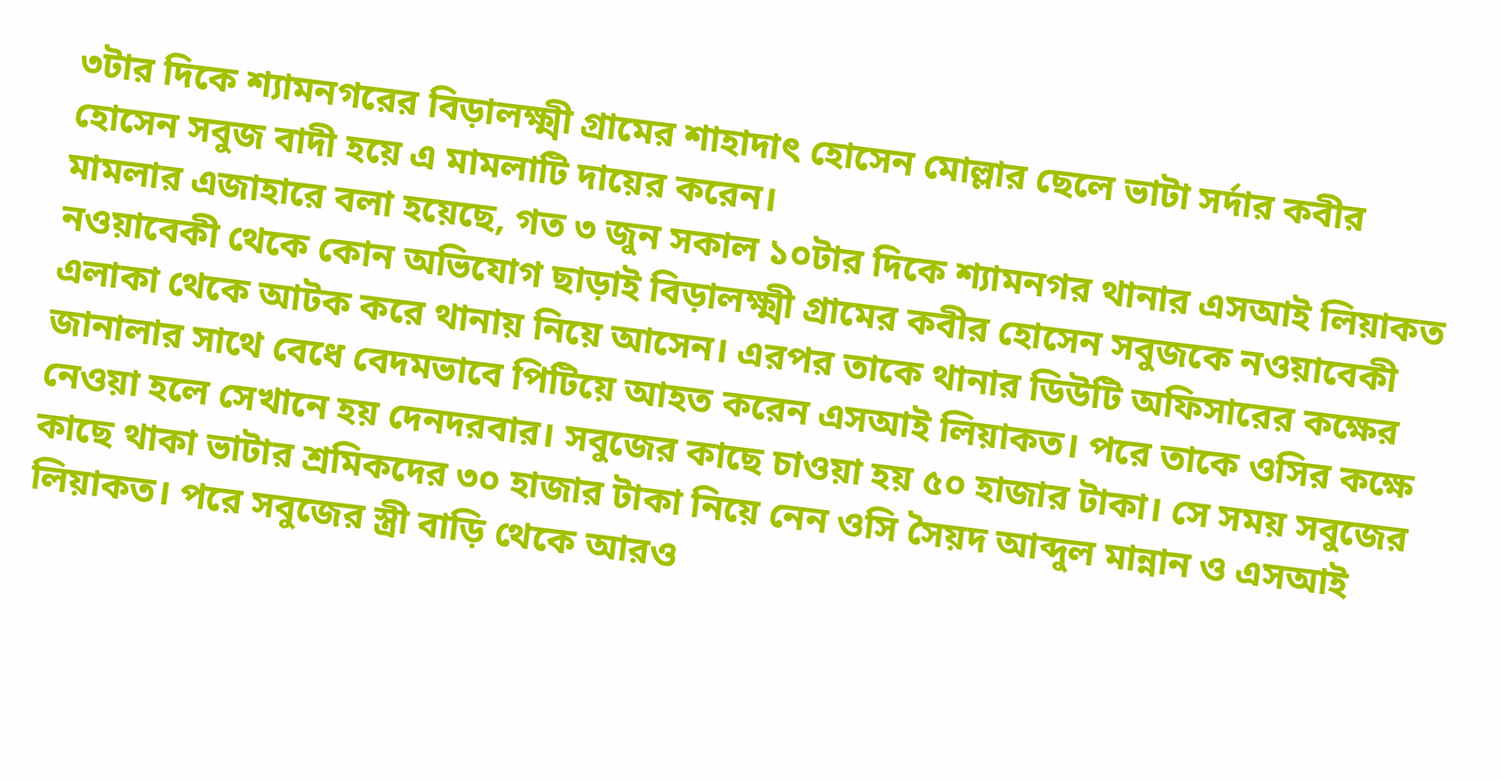৩টার দিকে শ্যামনগরের বিড়ালক্ষ্মী গ্রামের শাহাদাৎ হোসেন মোল্লার ছেলে ভাটা সর্দার কবীর হোসেন সবুজ বাদী হয়ে এ মামলাটি দায়ের করেন।
মামলার এজাহারে বলা হয়েছে, গত ৩ জুন সকাল ১০টার দিকে শ্যামনগর থানার এসআই লিয়াকত নওয়াবেকী থেকে কোন অভিযোগ ছাড়াই বিড়ালক্ষ্মী গ্রামের কবীর হোসেন সবুজকে নওয়াবেকী এলাকা থেকে আটক করে থানায় নিয়ে আসেন। এরপর তাকে থানার ডিউটি অফিসারের কক্ষের জানালার সাথে বেধে বেদমভাবে পিটিয়ে আহত করেন এসআই লিয়াকত। পরে তাকে ওসির কক্ষে নেওয়া হলে সেখানে হয় দেনদরবার। সবুজের কাছে চাওয়া হয় ৫০ হাজার টাকা। সে সময় সবুজের কাছে থাকা ভাটার শ্রমিকদের ৩০ হাজার টাকা নিয়ে নেন ওসি সৈয়দ আব্দুল মান্নান ও এসআই লিয়াকত। পরে সবুজের স্ত্রী বাড়ি থেকে আরও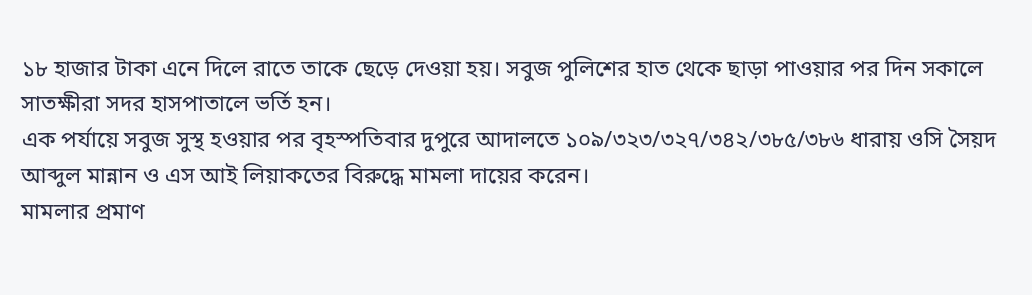১৮ হাজার টাকা এনে দিলে রাতে তাকে ছেড়ে দেওয়া হয়। সবুজ পুলিশের হাত থেকে ছাড়া পাওয়ার পর দিন সকালে সাতক্ষীরা সদর হাসপাতালে ভর্তি হন।
এক পর্যায়ে সবুজ সুস্থ হওয়ার পর বৃহস্পতিবার দুপুরে আদালতে ১০৯/৩২৩/৩২৭/৩৪২/৩৮৫/৩৮৬ ধারায় ওসি সৈয়দ আব্দুল মান্নান ও এস আই লিয়াকতের বিরুদ্ধে মামলা দায়ের করেন।
মামলার প্রমাণ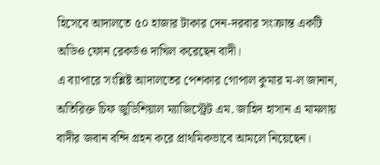হিসেবে আদালতে ৫০ হাজার টাকার দেন-দরবার সংক্রান্ত একটি অডিও ফোন রেকর্ডও দাখিল করেছেন বাদী।
এ ব্যাপারে সংশ্লিষ্ট আদালতের পেশকার গোপাল কুমার ম-ল জানান, অতিরিক্ত চিফ জুডিশিয়াল ম্যাজিস্ট্রেট এম. জাহিদ হাসান এ মামলায় বাদীর জবান বন্দি গ্রহন করে প্রাথমিকভাবে আমলে নিয়েছেন।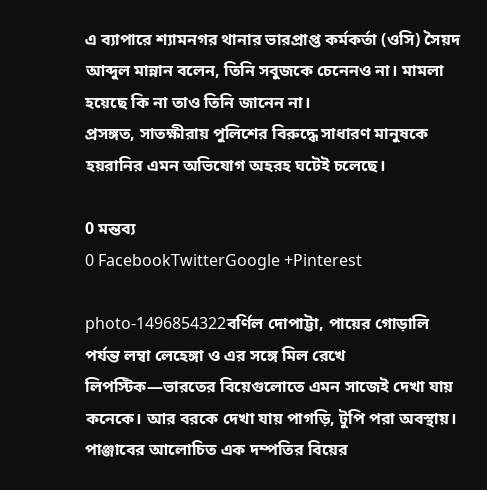এ ব্যাপারে শ্যামনগর থানার ভারপ্রাপ্ত কর্মকর্তা (ওসি) সৈয়দ আব্দুল মান্নান বলেন, তিনি সবুজকে চেনেনও না। মামলা হয়েছে কি না তাও তিনি জানেন না।
প্রসঙ্গত, সাতক্ষীরায় পুলিশের বিরুদ্ধে সাধারণ মানুষকে হয়রানির এমন অভিযোগ অহরহ ঘটেই চলেছে।

0 মন্তব্য
0 FacebookTwitterGoogle +Pinterest

photo-1496854322বর্ণিল দোপাট্টা, পায়ের গোড়ালি পর্যন্ত লম্বা লেহেঙ্গা ও এর সঙ্গে মিল রেখে  লিপস্টিক—ভারতের বিয়েগুলোতে এমন সাজেই দেখা যায় কনেকে। আর বরকে দেখা যায় পাগড়ি, টুপি পরা অবস্থায়। পাঞ্জাবের আলোচিত এক দম্পতির বিয়ের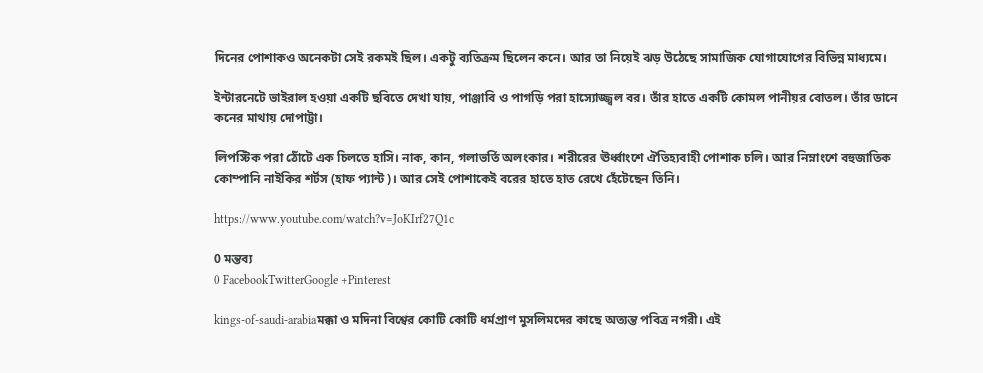দিনের পোশাকও অনেকটা সেই রকমই ছিল। একটু ব্যতিক্রম ছিলেন কনে। আর তা নিয়েই ঝড় উঠেছে সামাজিক যোগাযোগের বিভিন্ন মাধ্যমে।

ইন্টারনেটে ভাইরাল হওয়া একটি ছবিতে দেখা যায়, পাঞ্জাবি ও পাগড়ি পরা হাস্যোজ্জ্বল বর। তাঁর হাতে একটি কোমল পানীয়র বোতল। তাঁর ডানে কনের মাথায় দোপাট্টা।

লিপস্টিক পরা ঠোঁটে এক চিলতে হাসি। নাক, কান, গলাভর্তি অলংকার। শরীরের ঊর্ধ্বাংশে ঐতিহ্যবাহী পোশাক চলি। আর নিম্নাংশে বহুজাতিক কোম্পানি নাইকির শর্টস (হাফ প্যান্ট)। আর সেই পোশাকেই বরের হাতে হাত রেখে হেঁটেছেন তিনি।

https://www.youtube.com/watch?v=JoKIrf27Q1c

0 মন্তব্য
0 FacebookTwitterGoogle +Pinterest

kings-of-saudi-arabiaমক্কা ও মদিনা বিশ্বের কোটি কোটি ধর্মপ্রাণ মুসলিমদের কাছে অত্যন্ত পবিত্র নগরী। এই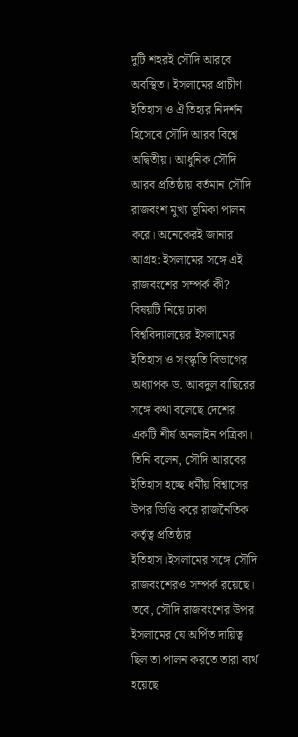দুটি শহরই সৌদি আরবে অবস্থিত। ইসলামের প্রাচীণ ইতিহাস ও ঐতিহ্যর নিদর্শন হিসেবে সৌদি আরব বিশ্বে অদ্বিতীয়। আধুনিক সৌদি আরব প্রতিষ্ঠায় বর্তমান সৌদি রাজবংশ মুখ্য ভূমিকা পালন করে। অনেকেরই জানার আগ্রহ: ইসলামের সঙ্গে এই রাজবংশের সম্পর্ক কী? বিষয়টি নিয়ে ঢাকা বিশ্ববিদ্যালয়ের ইসলামের ইতিহাস ও সংস্কৃতি বিভাগের অধ্যাপক ড. আবদুল বাছিরের সঙ্গে কথা বলেছে দেশের একটি শীর্ষ অনলাইন পত্রিকা।
তিনি বলেন, সৌদি আরবের ইতিহাস হচ্ছে ধর্মীয় বিশ্বাসের উপর ভিত্তি করে রাজনৈতিক কর্তৃত্ব প্রতিষ্ঠার ইতিহাস।ইসলামের সঙ্গে সৌদি রাজবংশেরও সম্পর্ক রয়েছে। তবে, সৌদি রাজবংশের উপর ইসলামের যে অর্পিত দায়িত্ব ছিল তা পালন করতে তারা ব্যর্থ হয়েছে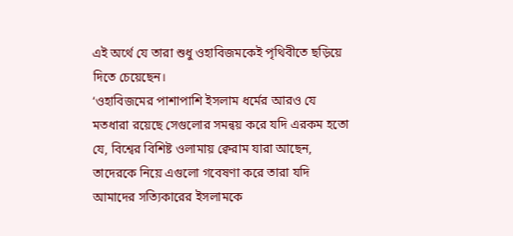এই অর্থে যে তারা শুধু ওহাবিজমকেই পৃথিবীতে ছড়িয়ে দিতে চেয়েছেন।
‘ওহাবিজমের পাশাপাশি ইসলাম ধর্মের আরও যে মতধারা রয়েছে সেগুলোর সমন্বয় করে যদি এরকম হতো যে, বিশ্বের বিশিষ্ট ওলামায় ক্বেরাম যারা আছেন, তাদেরকে নিয়ে এগুলো গবেষণা করে তারা যদি আমাদের সত্যিকারের ইসলামকে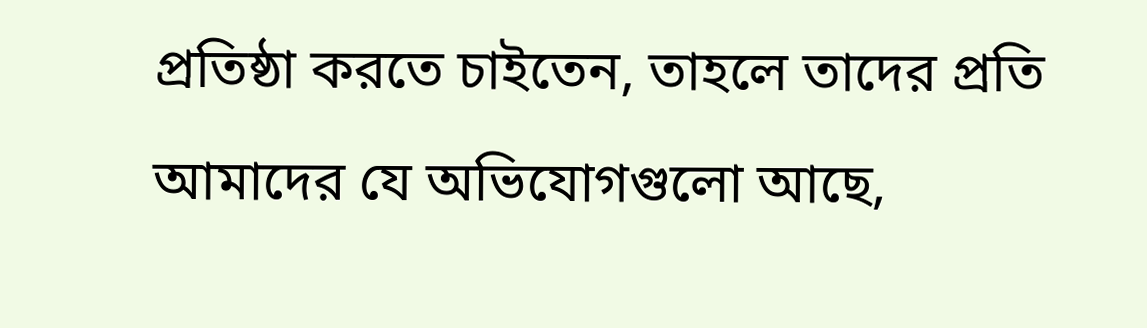প্রতিষ্ঠা করতে চাইতেন, তাহলে তাদের প্রতি আমাদের যে অভিযোগগুলো আছে,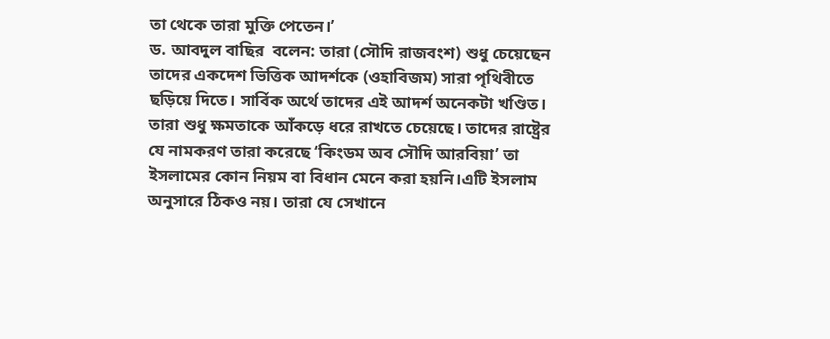তা থেকে তারা মুক্তি পেতেন।’
ড. আবদুল বাছির  বলেন: তারা (সৌদি রাজবংশ) শুধু চেয়েছেন তাদের একদেশ ভিত্তিক আদর্শকে (ওহাবিজম) সারা পৃথিবীতে ছড়িয়ে দিতে। সার্বিক অর্থে তাদের এই আদর্শ অনেকটা খণ্ডিত। তারা শুধু ক্ষমতাকে আঁকড়ে ধরে রাখতে চেয়েছে। তাদের রাষ্ট্রের যে নামকরণ তারা করেছে ‘কিংডম অব সৌদি আরবিয়া’ তা ইসলামের কোন নিয়ম বা বিধান মেনে করা হয়নি।এটি ইসলাম অনুসারে ঠিকও নয়। তারা যে সেখানে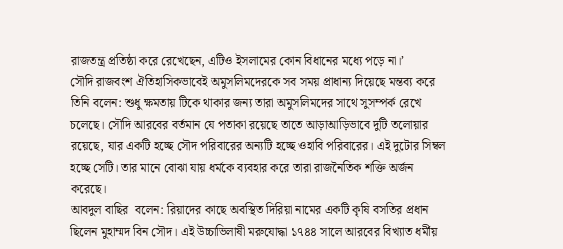রাজতন্ত্র প্রতিষ্ঠা করে রেখেছেন, এটিও ইসলামের কোন বিধানের মধ্যে পড়ে না।’
সৌদি রাজবংশ ঐতিহাসিকভাবেই অমুসলিমদেরকে সব সময় প্রাধান্য দিয়েছে মন্তব্য করে তিনি বলেন: শুধু ক্ষমতায় টিকে থাকার জন্য তারা অমুসলিমদের সাথে সুসম্পর্ক রেখে চলেছে। সৌদি আরবের বর্তমান যে পতাকা রয়েছে তাতে আড়াআড়িভাবে দুটি তলোয়ার রয়েছে, যার একটি হচ্ছে সৌদ পরিবারের অন্যটি হচ্ছে ওহাবি পরিবারের। এই দুটোর সিম্বল হচ্ছে সেটি। তার মানে বোঝা যায় ধর্মকে ব্যবহার করে তারা রাজনৈতিক শক্তি অর্জন করেছে।
আবদুল বাছির  বলেন: রিয়াদের কাছে অবস্থিত দিরিয়া নামের একটি কৃষি বসতির প্রধান ছিলেন মুহাম্মদ বিন সৌদ। এই উচ্চাভিলাষী মরুযোদ্ধা ১৭৪৪ সালে আরবের বিখ্যাত ধর্মীয়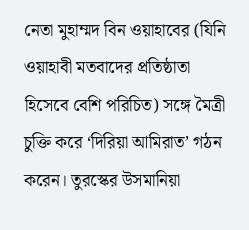নেতা মুহাম্মদ বিন ওয়াহাবের (যিনি ওয়াহাবী মতবাদের প্রতিষ্ঠাতা হিসেবে বেশি পরিচিত) সঙ্গে মৈত্রী চুক্তি করে ‘দিরিয়া আমিরাত’ গঠন করেন। তুরস্কের উসমানিয়া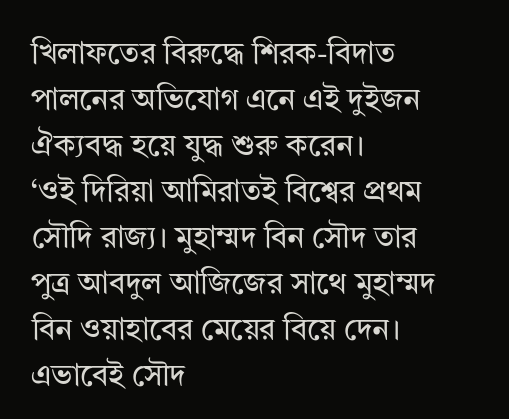খিলাফতের বিরুদ্ধে শিরক-বিদাত পালনের অভিযোগ এনে এই দুইজন ঐক্যবদ্ধ হয়ে যুদ্ধ শুরু করেন।
‘ওই দিরিয়া আমিরাতই বিশ্বের প্রথম সৌদি রাজ্য। মুহাম্মদ বিন সৌদ তার পুত্র আবদুল আজিজের সাথে মুহাম্মদ বিন ওয়াহাবের মেয়ের বিয়ে দেন। এভাবেই সৌদ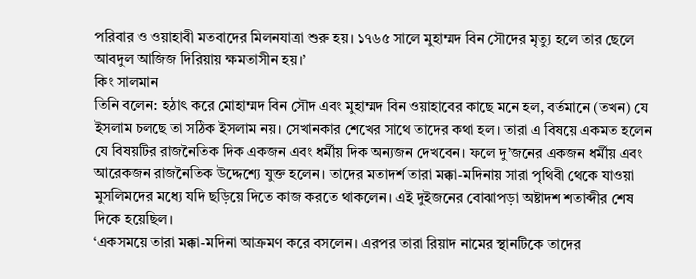পরিবার ও ওয়াহাবী মতবাদের মিলনযাত্রা শুরু হয়। ১৭৬৫ সালে মুহাম্মদ বিন সৌদের মৃত্যু হলে তার ছেলে আবদুল আজিজ দিরিয়ায় ক্ষমতাসীন হয়।’
কিং সালমান
তিনি বলেন: হঠাৎ করে মোহাম্মদ বিন সৌদ এবং মুহাম্মদ বিন ওয়াহাবের কাছে মনে হল, বর্তমানে (তখন) যে ইসলাম চলছে তা সঠিক ইসলাম নয়। সেখানকার শেখের সাথে তাদের কথা হল। তারা এ বিষয়ে একমত হলেন যে বিষয়টির রাজনৈতিক দিক একজন এবং ধর্মীয় দিক অন্যজন দেখবেন। ফলে দু’জনের একজন ধর্মীয় এবং আরেকজন রাজনৈতিক উদ্দেশ্যে যুক্ত হলেন। তাদের মতাদর্শ তারা মক্কা-মদিনায় সারা পৃথিবী থেকে যাওয়া মুসলিমদের মধ্যে যদি ছড়িয়ে দিতে কাজ করতে থাকলেন। এই দুইজনের বোঝাপড়া অষ্টাদশ শতাব্দীর শেষ দিকে হয়েছিল।
‘একসময়ে তারা মক্কা-মদিনা আক্রমণ করে বসলেন। এরপর তারা রিয়াদ নামের স্থানটিকে তাদের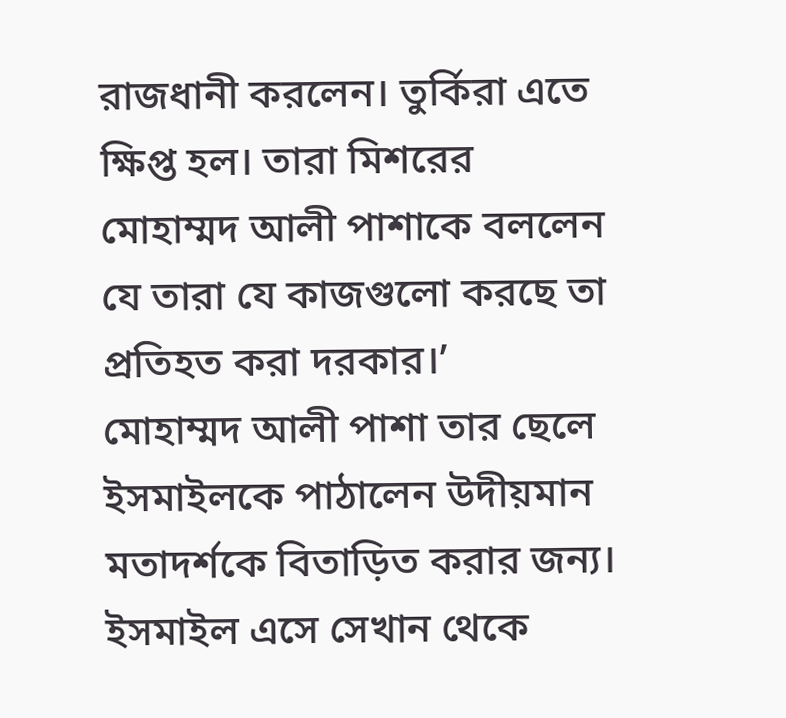রাজধানী করলেন। তুর্কিরা এতে ক্ষিপ্ত হল। তারা মিশরের মোহাম্মদ আলী পাশাকে বললেন যে তারা যে কাজগুলো করছে তা প্রতিহত করা দরকার।’
মোহাম্মদ আলী পাশা তার ছেলে ইসমাইলকে পাঠালেন উদীয়মান মতাদর্শকে বিতাড়িত করার জন্য। ইসমাইল এসে সেখান থেকে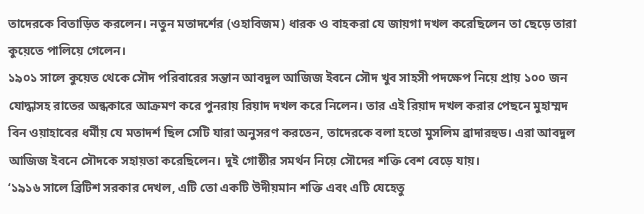তাদেরকে বিতাড়িত করলেন। নতুন মতাদর্শের (ওহাবিজম) ধারক ও বাহকরা যে জায়গা দখল করেছিলেন তা ছেড়ে তারা কুয়েতে পালিয়ে গেলেন।
১৯০১ সালে কুয়েত থেকে সৌদ পরিবারের সন্তান আবদুল আজিজ ইবনে সৌদ খুব সাহসী পদক্ষেপ নিয়ে প্রায় ১০০ জন যোদ্ধাসহ রাতের অন্ধকারে আক্রমণ করে পুনরায় রিয়াদ দখল করে নিলেন। তার এই রিয়াদ দখল করার পেছনে মুহাম্মদ বিন ওয়াহাবের ধর্মীয় যে মতাদর্শ ছিল সেটি যারা অনুসরণ করতেন, তাদেরকে বলা হতো মুসলিম ব্রাদারহুড। এরা আবদুল আজিজ ইবনে সৌদকে সহায়তা করেছিলেন। দুই গোষ্ঠীর সমর্থন নিয়ে সৌদের শক্তি বেশ বেড়ে যায়।
‘১৯১৬ সালে ব্রিটিশ সরকার দেখল, এটি তো একটি উদীয়মান শক্তি এবং এটি যেহেতু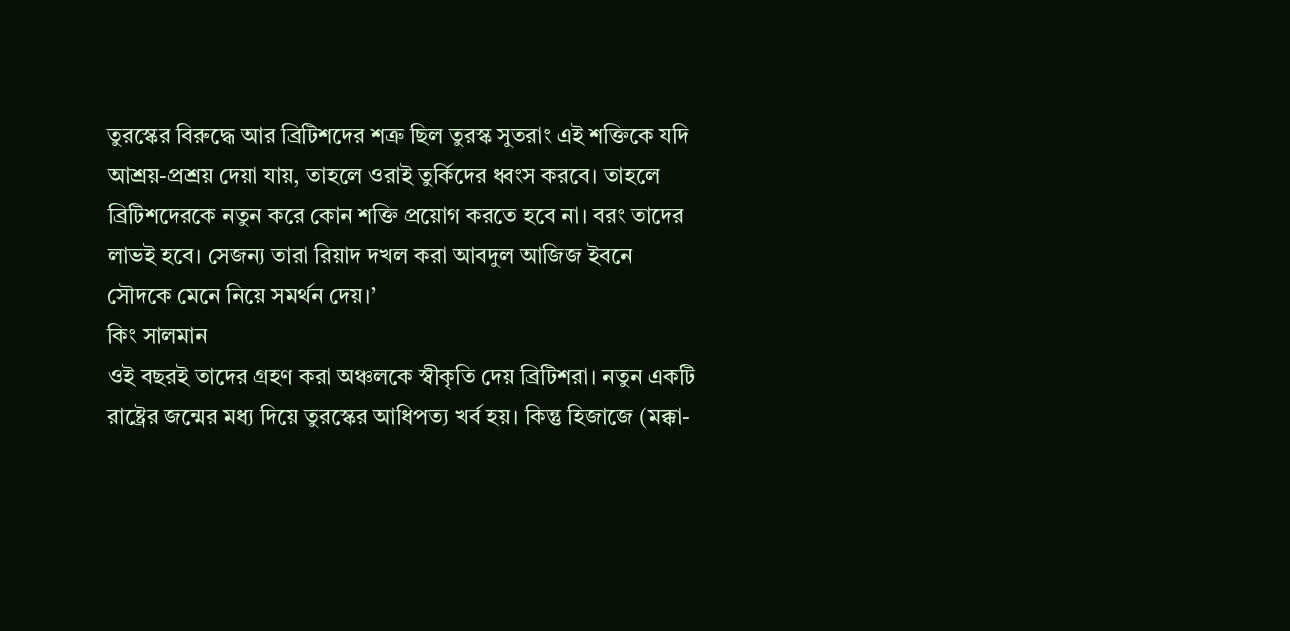তুরস্কের বিরুদ্ধে আর ব্রিটিশদের শত্রু ছিল তুরস্ক সুতরাং এই শক্তিকে যদি আশ্রয়-প্রশ্রয় দেয়া যায়, তাহলে ওরাই তুর্কিদের ধ্বংস করবে। তাহলে ব্রিটিশদেরকে নতুন করে কোন শক্তি প্রয়োগ করতে হবে না। বরং তাদের লাভই হবে। সেজন্য তারা রিয়াদ দখল করা আবদুল আজিজ ইবনে সৌদকে মেনে নিয়ে সমর্থন দেয়।’
কিং সালমান
ওই বছরই তাদের গ্রহণ করা অঞ্চলকে স্বীকৃতি দেয় ব্রিটিশরা। নতুন একটি রাষ্ট্রের জন্মের মধ্য দিয়ে তুরস্কের আধিপত্য খর্ব হয়। কিন্তু হিজাজে (মক্কা-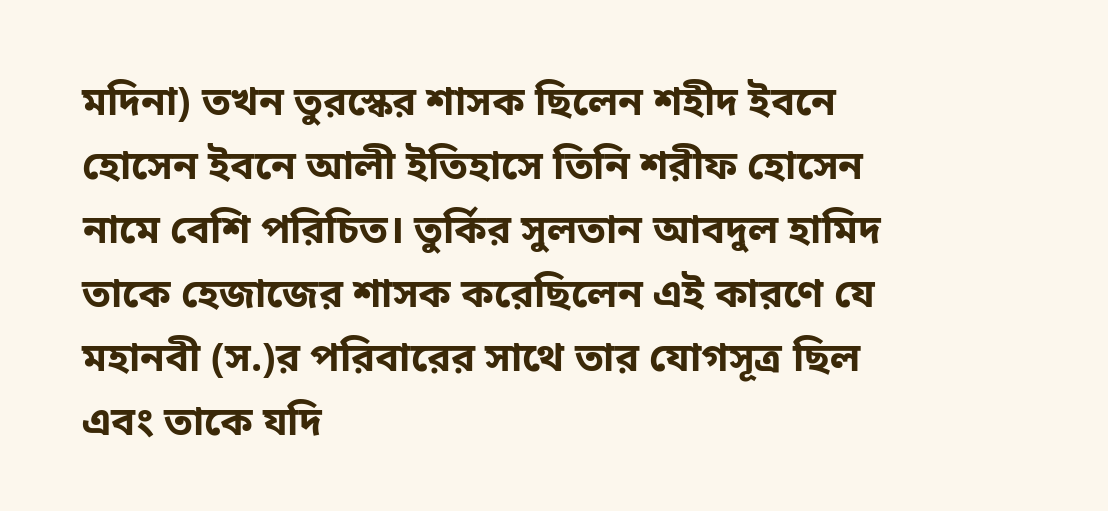মদিনা) তখন তুরস্কের শাসক ছিলেন শহীদ ইবনে হোসেন ইবনে আলী ইতিহাসে তিনি শরীফ হোসেন নামে বেশি পরিচিত। তুর্কির সুলতান আবদুল হামিদ তাকে হেজাজের শাসক করেছিলেন এই কারণে যে মহানবী (স.)র পরিবারের সাথে তার যোগসূত্র ছিল এবং তাকে যদি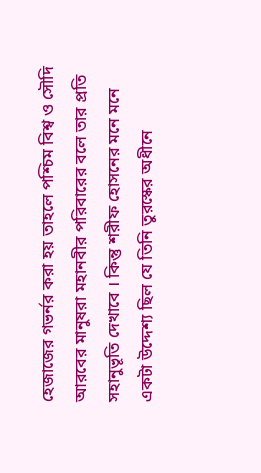হেজাজের গভর্নর করা হয় তাহলে পশ্চিম বিশ্ব ও সৌদি আরবের মানুষরা মহানবীর পরিবারের বলে তার প্রতি সহানুভূতি দেখাবে । কিন্তু শরীফ হোসনের মনে মনে একটা উদ্দেশ্য ছিল যে তিনি তুরস্কের অধীনে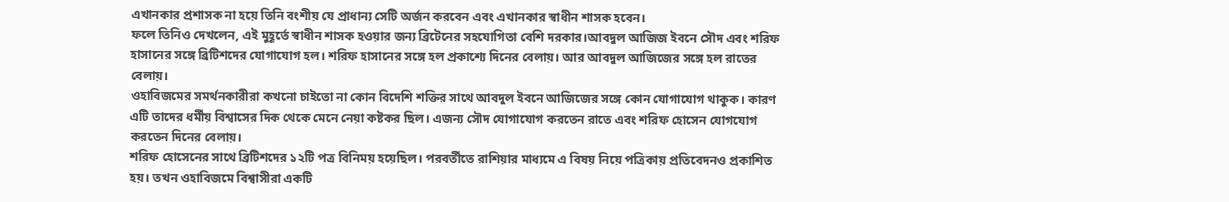এখানকার প্রশাসক না হয়ে তিনি বংশীয় যে প্রাধান্য সেটি অর্জন করবেন এবং এখানকার স্বাধীন শাসক হবেন।
ফলে তিনিও দেখলেন, এই মুহূর্তে স্বাধীন শাসক হওয়ার জন্য ব্রিটেনের সহযোগিতা বেশি দরকার।আবদুল আজিজ ইবনে সৌদ এবং শরিফ হাসানের সঙ্গে ব্রিটিশদের যোগাযোগ হল। শরিফ হাসানের সঙ্গে হল প্রকাশ্যে দিনের বেলায়। আর আবদুল আজিজের সঙ্গে হল রাতের বেলায়।
ওহাবিজমের সমর্থনকারীরা কখনো চাইতো না কোন বিদেশি শক্তির সাথে আবদুল ইবনে আজিজের সঙ্গে কোন যোগাযোগ থাকুক। কারণ এটি তাদের ধর্মীয় বিশ্বাসের দিক থেকে মেনে নেয়া কষ্টকর ছিল। এজন্য সৌদ যোগাযোগ করতেন রাতে এবং শরিফ হোসেন যোগযোগ করতেন দিনের বেলায়।
শরিফ হোসেনের সাথে ব্রিটিশদের ১২টি পত্র বিনিময় হয়েছিল। পরবর্তীতে রাশিয়ার মাধ্যমে এ বিষয় নিয়ে পত্রিকায় প্রতিবেদনও প্রকাশিত হয়। তখন ওহাবিজমে বিশ্বাসীরা একটি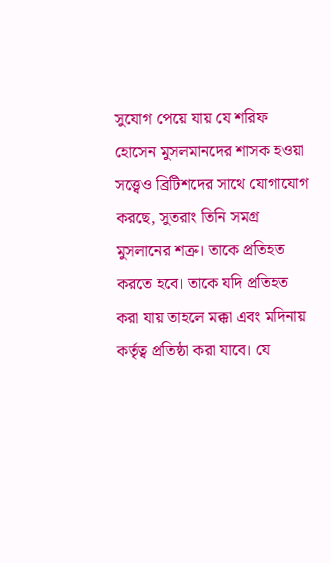সুযোগ পেয়ে যায় যে শরিফ হোসেন মুসলমানদের শাসক হওয়া সত্ত্বেও ব্রিটিশদের সাথে যোগাযোগ করছে, সুতরাং তিনি সমগ্র মুসলানের শত্রু। তাকে প্রতিহত করতে হবে। তাকে যদি প্রতিহত করা যায় তাহলে মক্কা এবং মদিনায় কর্তৃত্ব প্রতিষ্ঠা করা যাবে। যে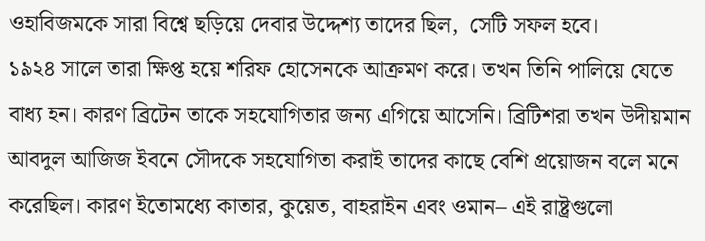ওহাবিজমকে সারা বিশ্বে ছড়িয়ে দেবার উদ্দেশ্য তাদের ছিল,  সেটি সফল হবে।
১৯২৪ সালে তারা ক্ষিপ্ত হয়ে শরিফ হোসেনকে আক্রমণ করে। তখন তিনি পালিয়ে যেতে বাধ্য হন। কারণ ব্রিটেন তাকে সহযোগিতার জন্য এগিয়ে আসেনি। ব্রিটিশরা তখন উদীয়মান আবদুল আজিজ ইবনে সৌদকে সহযোগিতা করাই তাদের কাছে বেশি প্রয়োজন বলে মনে করেছিল। কারণ ইতোমধ্যে কাতার, কুয়েত, বাহরাইন এবং ওমান– এই রাষ্ট্রগুলো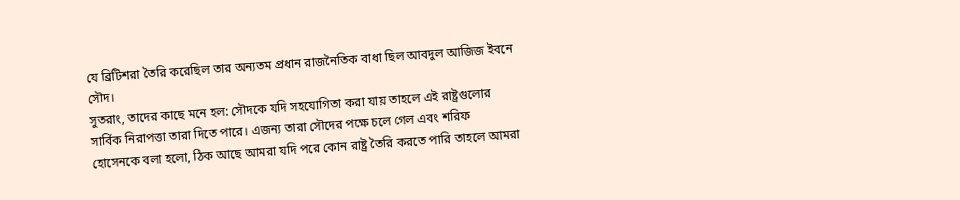যে ব্রিটিশরা তৈরি করেছিল তার অন্যতম প্রধান রাজনৈতিক বাধা ছিল আবদুল আজিজ ইবনে সৌদ।
সুতরাং, তাদের কাছে মনে হল: সৌদকে যদি সহযোগিতা করা যায় তাহলে এই রাষ্ট্রগুলোর সার্বিক নিরাপত্তা তারা দিতে পারে। এজন্য তারা সৌদের পক্ষে চলে গেল এবং শরিফ হোসেনকে বলা হলো, ঠিক আছে আমরা যদি পরে কোন রাষ্ট্র তৈরি করতে পারি তাহলে আমরা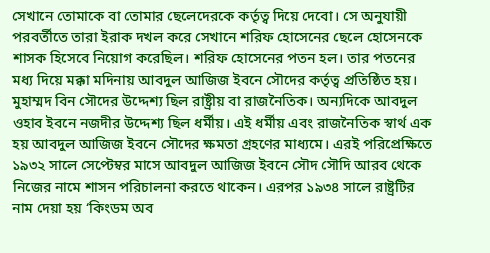সেখানে তোমাকে বা তোমার ছেলেদেরকে কর্তৃত্ব দিয়ে দেবো। সে অনুযায়ী পরবর্তীতে তারা ইরাক দখল করে সেখানে শরিফ হোসেনের ছেলে হোসেনকে শাসক হিসেবে নিয়োগ করেছিল। শরিফ হোসেনের পতন হল। তার পতনের মধ্য দিয়ে মক্কা মদিনায় আবদুল আজিজ ইবনে সৌদের কর্তৃত্ব প্রতিষ্ঠিত হয়।
মুহাম্মদ বিন সৌদের উদ্দেশ্য ছিল রাষ্ট্রীয় বা রাজনৈতিক। অন্যদিকে আবদুল ওহাব ইবনে নজদীর উদ্দেশ্য ছিল ধর্মীয়। এই ধর্মীয় এবং রাজনৈতিক স্বার্থ এক হয় আবদুল আজিজ ইবনে সৌদের ক্ষমতা গ্রহণের মাধ্যমে। এরই পরিপ্রেক্ষিতে ১৯৩২ সালে সেপ্টেম্বর মাসে আবদুল আজিজ ইবনে সৌদ সৌদি আরব থেকে নিজের নামে শাসন পরিচালনা করতে থাকেন। এরপর ১৯৩৪ সালে রাষ্ট্রটির নাম দেয়া হয় ‘কিংডম অব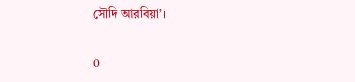সৌদি আরবিয়া’।

0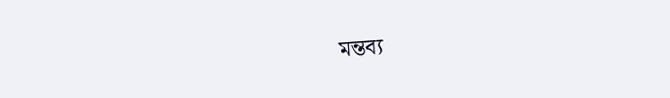মন্তব্য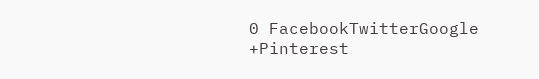0 FacebookTwitterGoogle +Pinterest